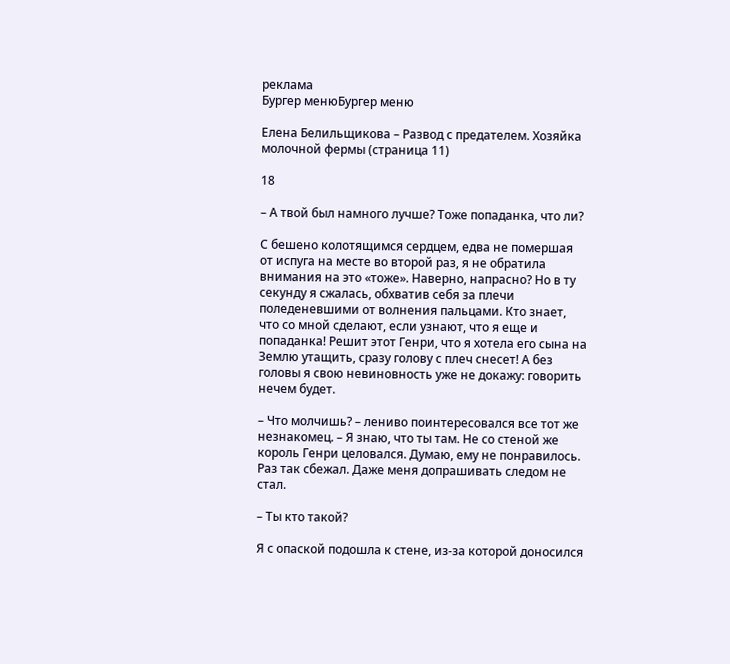реклама
Бургер менюБургер меню

Елена Белильщикова – Развод с предателем. Хозяйка молочной фермы (страница 11)

18

– А твой был намного лучше? Тоже попаданка, что ли?

С бешено колотящимся сердцем, едва не помершая от испуга на месте во второй раз, я не обратила внимания на это «тоже». Наверно, напрасно? Но в ту секунду я сжалась, обхватив себя за плечи поледеневшими от волнения пальцами. Кто знает, что со мной сделают, если узнают, что я еще и попаданка! Решит этот Генри, что я хотела его сына на Землю утащить, сразу голову с плеч снесет! А без головы я свою невиновность уже не докажу: говорить нечем будет.

– Что молчишь? – лениво поинтересовался все тот же незнакомец. – Я знаю, что ты там. Не со стеной же король Генри целовался. Думаю, ему не понравилось. Раз так сбежал. Даже меня допрашивать следом не стал.

– Ты кто такой?

Я с опаской подошла к стене, из-за которой доносился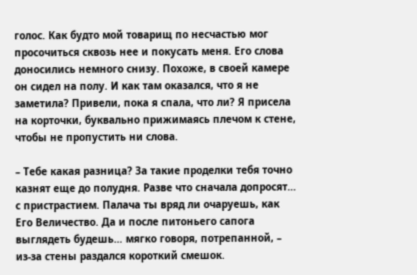голос. Как будто мой товарищ по несчастью мог просочиться сквозь нее и покусать меня. Его слова доносились немного снизу. Похоже, в своей камере он сидел на полу. И как там оказался, что я не заметила? Привели, пока я спала, что ли? Я присела на корточки, буквально прижимаясь плечом к стене, чтобы не пропустить ни слова.

– Тебе какая разница? За такие проделки тебя точно казнят еще до полудня. Разве что сначала допросят… с пристрастием. Палача ты вряд ли очаруешь, как Его Величество. Да и после питоньего сапога выглядеть будешь… мягко говоря, потрепанной, – из-за стены раздался короткий смешок.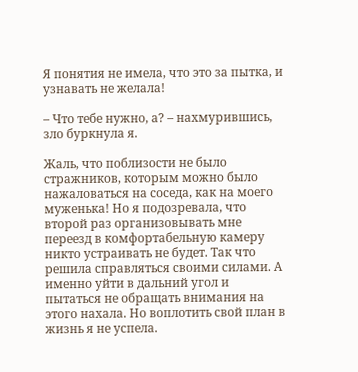Я понятия не имела, что это за пытка, и узнавать не желала!

– Что тебе нужно, а? – нахмурившись, зло буркнула я.

Жаль, что поблизости не было стражников, которым можно было нажаловаться на соседа, как на моего муженька! Но я подозревала, что второй раз организовывать мне переезд в комфортабельную камеру никто устраивать не будет. Так что решила справляться своими силами. А именно уйти в дальний угол и пытаться не обращать внимания на этого нахала. Но воплотить свой план в жизнь я не успела.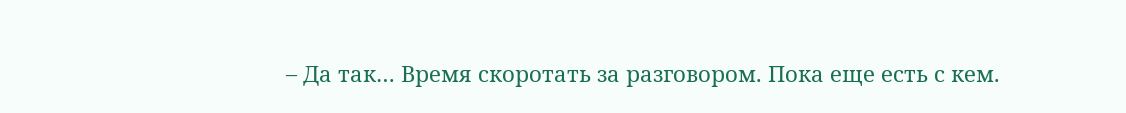– Да так… Время скоротать за разговором. Пока еще есть с кем.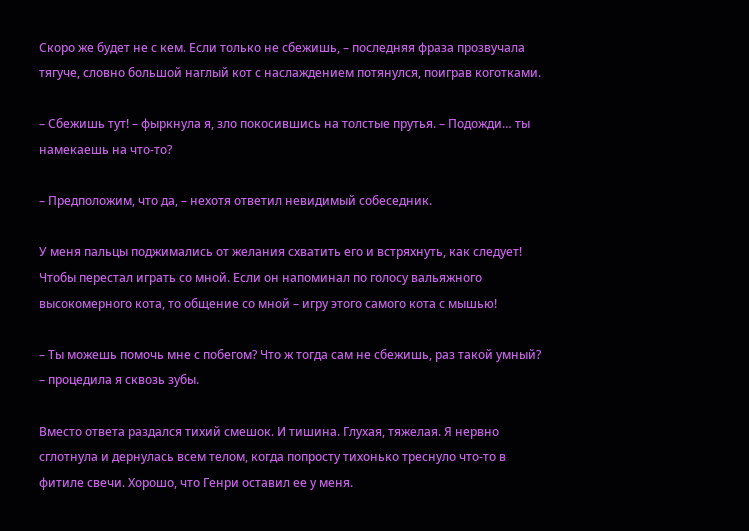Скоро же будет не с кем. Если только не сбежишь, – последняя фраза прозвучала тягуче, словно большой наглый кот с наслаждением потянулся, поиграв коготками.

– Сбежишь тут! – фыркнула я, зло покосившись на толстые прутья. – Подожди… ты намекаешь на что-то?

– Предположим, что да, – нехотя ответил невидимый собеседник.

У меня пальцы поджимались от желания схватить его и встряхнуть, как следует! Чтобы перестал играть со мной. Если он напоминал по голосу вальяжного высокомерного кота, то общение со мной – игру этого самого кота с мышью!

– Ты можешь помочь мне с побегом? Что ж тогда сам не сбежишь, раз такой умный? – процедила я сквозь зубы.

Вместо ответа раздался тихий смешок. И тишина. Глухая, тяжелая. Я нервно сглотнула и дернулась всем телом, когда попросту тихонько треснуло что-то в фитиле свечи. Хорошо, что Генри оставил ее у меня.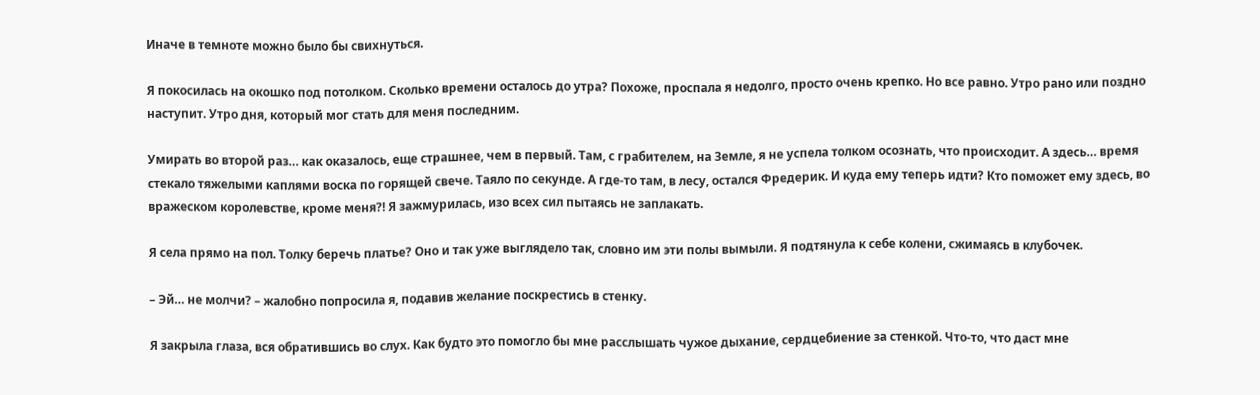Иначе в темноте можно было бы свихнуться.

Я покосилась на окошко под потолком. Сколько времени осталось до утра? Похоже, проспала я недолго, просто очень крепко. Но все равно. Утро рано или поздно наступит. Утро дня, который мог стать для меня последним.

Умирать во второй раз… как оказалось, еще страшнее, чем в первый. Там, с грабителем, на Земле, я не успела толком осознать, что происходит. А здесь… время стекало тяжелыми каплями воска по горящей свече. Таяло по секунде. А где-то там, в лесу, остался Фредерик. И куда ему теперь идти? Кто поможет ему здесь, во вражеском королевстве, кроме меня?! Я зажмурилась, изо всех сил пытаясь не заплакать.

Я села прямо на пол. Толку беречь платье? Оно и так уже выглядело так, словно им эти полы вымыли. Я подтянула к себе колени, сжимаясь в клубочек.

– Эй… не молчи? – жалобно попросила я, подавив желание поскрестись в стенку.

Я закрыла глаза, вся обратившись во слух. Как будто это помогло бы мне расслышать чужое дыхание, сердцебиение за стенкой. Что-то, что даст мне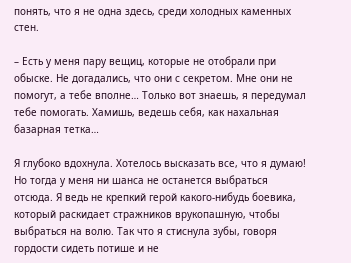понять, что я не одна здесь, среди холодных каменных стен.

– Есть у меня пару вещиц, которые не отобрали при обыске. Не догадались, что они с секретом. Мне они не помогут, а тебе вполне… Только вот знаешь, я передумал тебе помогать. Хамишь, ведешь себя, как нахальная базарная тетка…

Я глубоко вдохнула. Хотелось высказать все, что я думаю! Но тогда у меня ни шанса не останется выбраться отсюда. Я ведь не крепкий герой какого-нибудь боевика, который раскидает стражников врукопашную, чтобы выбраться на волю. Так что я стиснула зубы, говоря гордости сидеть потише и не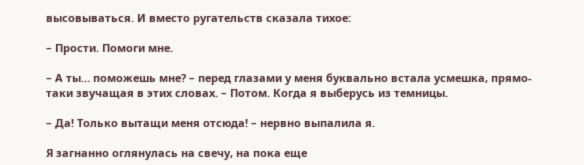высовываться. И вместо ругательств сказала тихое:

– Прости. Помоги мне.

– А ты… поможешь мне? – перед глазами у меня буквально встала усмешка, прямо-таки звучащая в этих словах. – Потом. Когда я выберусь из темницы.

– Да! Только вытащи меня отсюда! – нервно выпалила я.

Я загнанно оглянулась на свечу, на пока еще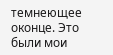темнеющее оконце. Это были мои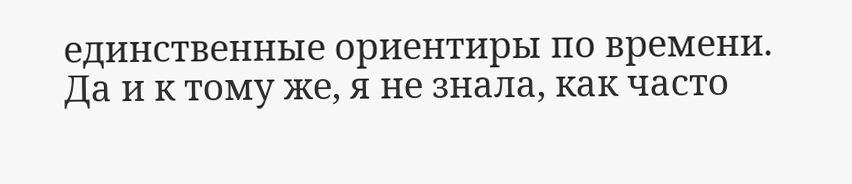единственные ориентиры по времени. Да и к тому же, я не знала, как часто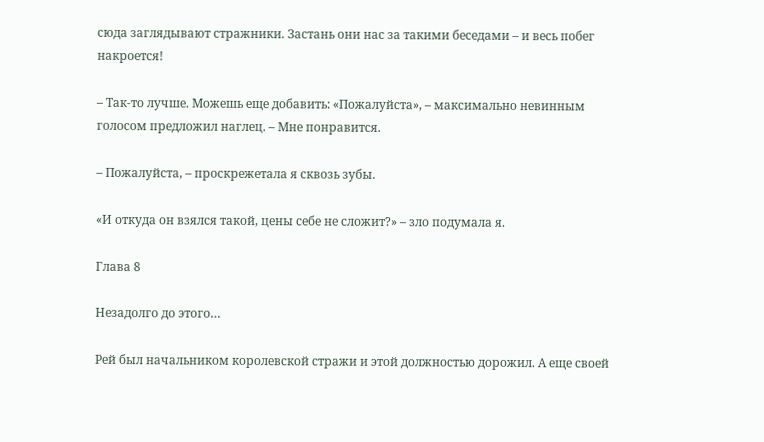сюда заглядывают стражники. Застань они нас за такими беседами – и весь побег накроется!

– Так-то лучше. Можешь еще добавить: «Пожалуйста», – максимально невинным голосом предложил наглец. – Мне понравится.

– Пожалуйста, – проскрежетала я сквозь зубы.

«И откуда он взялся такой, цены себе не сложит?» – зло подумала я.

Глава 8

Незадолго до этого…

Рей был начальником королевской стражи и этой должностью дорожил. А еще своей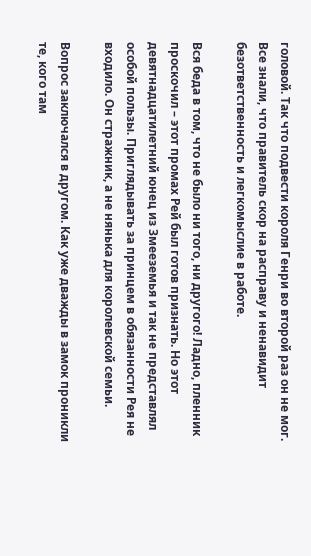головой. Так что подвести короля Генри во второй раз он не мог. Все знали, что правитель скор на расправу и ненавидит безответственность и легкомыслие в работе.

Вся беда в том, что не было ни того, ни другого! Ладно, пленник проскочил – этот промах Рей был готов признать. Но этот девятнадцатилетний юнец из Змееземья и так не представлял особой пользы. Приглядывать за принцем в обязанности Рея не входило. Он стражник, а не нянька для королевской семьи.

Вопрос заключался в другом. Как уже дважды в замок проникли те, кого там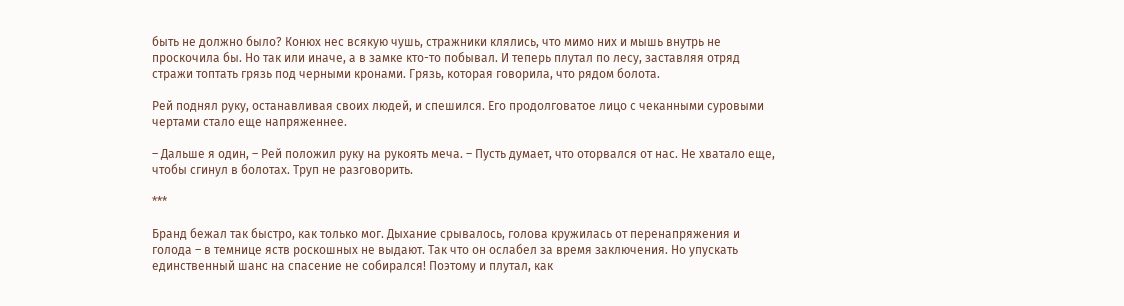быть не должно было? Конюх нес всякую чушь, стражники клялись, что мимо них и мышь внутрь не проскочила бы. Но так или иначе, а в замке кто-то побывал. И теперь плутал по лесу, заставляя отряд стражи топтать грязь под черными кронами. Грязь, которая говорила, что рядом болота.

Рей поднял руку, останавливая своих людей, и спешился. Его продолговатое лицо с чеканными суровыми чертами стало еще напряженнее.

– Дальше я один, – Рей положил руку на рукоять меча. – Пусть думает, что оторвался от нас. Не хватало еще, чтобы сгинул в болотах. Труп не разговорить.

***

Бранд бежал так быстро, как только мог. Дыхание срывалось, голова кружилась от перенапряжения и голода – в темнице яств роскошных не выдают. Так что он ослабел за время заключения. Но упускать единственный шанс на спасение не собирался! Поэтому и плутал, как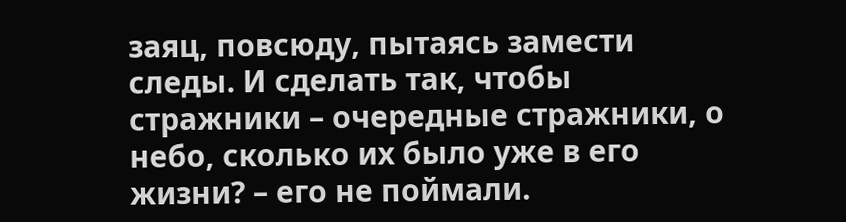заяц, повсюду, пытаясь замести следы. И сделать так, чтобы стражники – очередные стражники, о небо, сколько их было уже в его жизни? – его не поймали.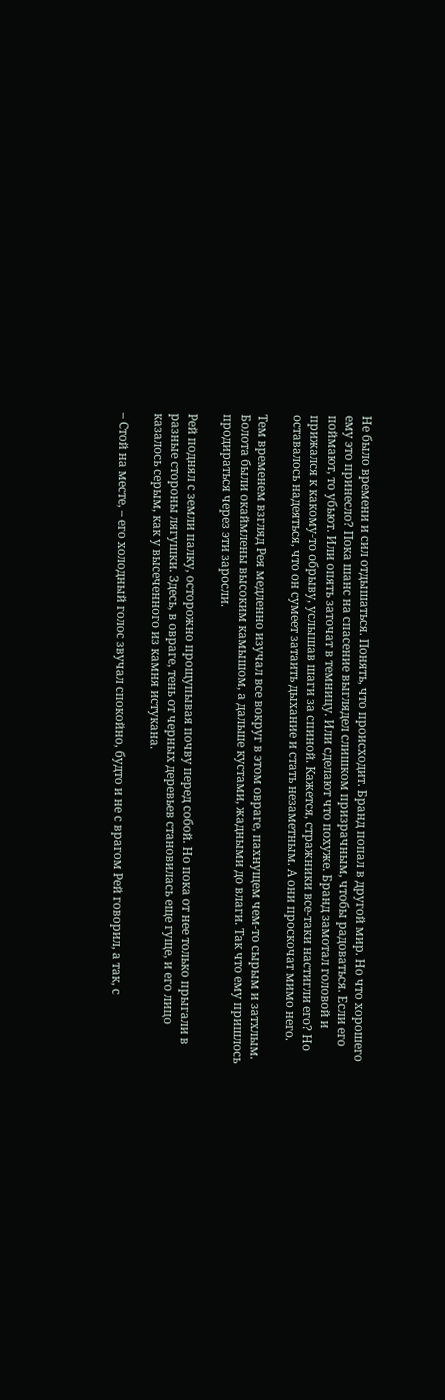Не было времени и сил отдышаться. Понять, что происходит. Бранд попал в другой мир. Но что хорошего ему это принесло? Пока шанс на спасение выглядел слишком призрачным, чтобы радоваться. Если его поймают, то убьют. Или опять заточат в темницу. Или сделают что похуже. Бранд замотал головой и прижался к какому-то обрыву, услышав шаги за спиной. Кажется, стражники все-таки настигли его? Но оставалось надеяться, что он сумеет затаить дыхание и стать незаметным. А они проскочат мимо него.

Тем временем взгляд Рея медленно изучал все вокруг в этом овраге, пахнущем чем-то сырым и затхлым. Болота были окаймлены высоким камышом, а дальше кустами, жадными до влаги. Так что ему пришлось продираться через эти заросли.

Рей поднял с земли палку, осторожно прощупывая почву перед собой. Но пока от нее только прыгали в разные стороны лягушки. Здесь, в овраге, тень от черных деревьев становилась еще гуще, и его лицо казалось серым, как у высеченного из камня истукана.

– Стой на месте, – его холодный голос звучал спокойно, будто и не с врагом Рей говорил, а так, с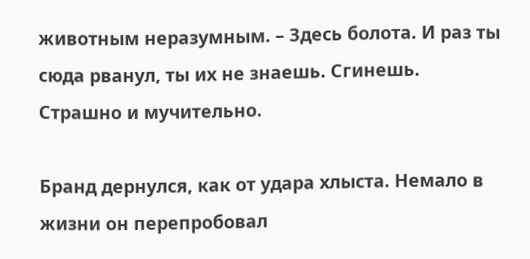животным неразумным. – Здесь болота. И раз ты сюда рванул, ты их не знаешь. Сгинешь. Страшно и мучительно.

Бранд дернулся, как от удара хлыста. Немало в жизни он перепробовал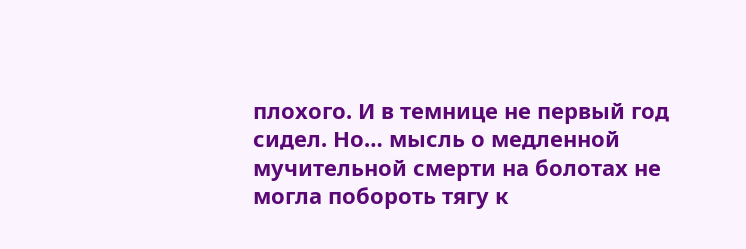плохого. И в темнице не первый год сидел. Но… мысль о медленной мучительной смерти на болотах не могла побороть тягу к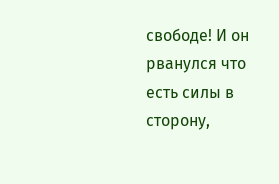свободе! И он рванулся что есть силы в сторону,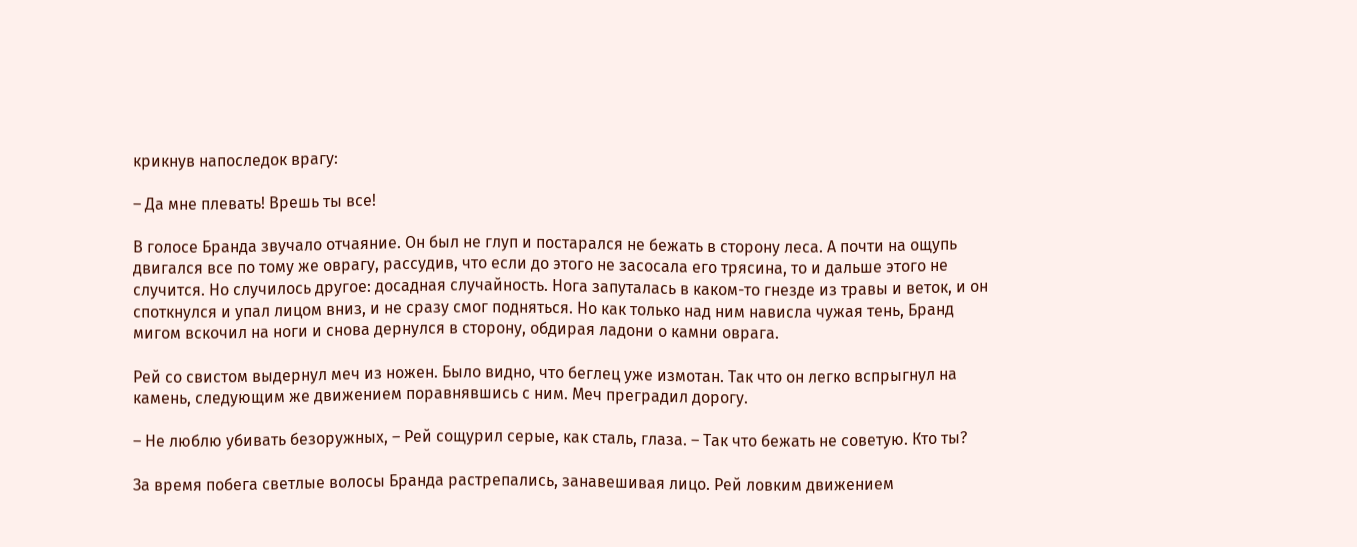крикнув напоследок врагу:

– Да мне плевать! Врешь ты все!

В голосе Бранда звучало отчаяние. Он был не глуп и постарался не бежать в сторону леса. А почти на ощупь двигался все по тому же оврагу, рассудив, что если до этого не засосала его трясина, то и дальше этого не случится. Но случилось другое: досадная случайность. Нога запуталась в каком-то гнезде из травы и веток, и он споткнулся и упал лицом вниз, и не сразу смог подняться. Но как только над ним нависла чужая тень, Бранд мигом вскочил на ноги и снова дернулся в сторону, обдирая ладони о камни оврага.

Рей со свистом выдернул меч из ножен. Было видно, что беглец уже измотан. Так что он легко вспрыгнул на камень, следующим же движением поравнявшись с ним. Меч преградил дорогу.

– Не люблю убивать безоружных, – Рей сощурил серые, как сталь, глаза. – Так что бежать не советую. Кто ты?

За время побега светлые волосы Бранда растрепались, занавешивая лицо. Рей ловким движением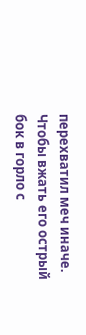перехватил меч иначе. Чтобы вжать его острый бок в горло с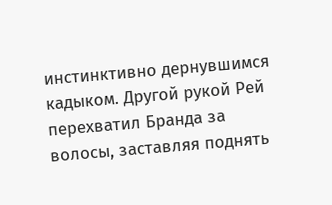инстинктивно дернувшимся кадыком. Другой рукой Рей перехватил Бранда за волосы, заставляя поднять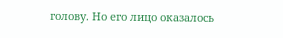голову. Но его лицо оказалось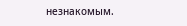незнакомым.